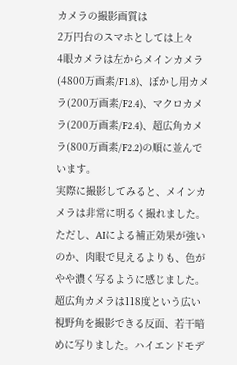カメラの撮影画質は
2万円台のスマホとしては上々
4眼カメラは左からメインカメラ(4800万画素/F1.8)、ぼかし用カメラ(200万画素/F2.4)、マクロカメラ(200万画素/F2.4)、超広角カメラ(800万画素/F2.2)の順に並んでいます。
実際に撮影してみると、メインカメラは非常に明るく撮れました。ただし、AIによる補正効果が強いのか、肉眼で見えるよりも、色がやや濃く写るように感じました。超広角カメラは118度という広い視野角を撮影できる反面、若干暗めに写りました。ハイエンドモデ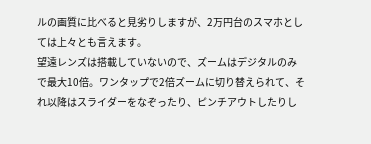ルの画質に比べると見劣りしますが、2万円台のスマホとしては上々とも言えます。
望遠レンズは搭載していないので、ズームはデジタルのみで最大10倍。ワンタップで2倍ズームに切り替えられて、それ以降はスライダーをなぞったり、ピンチアウトしたりし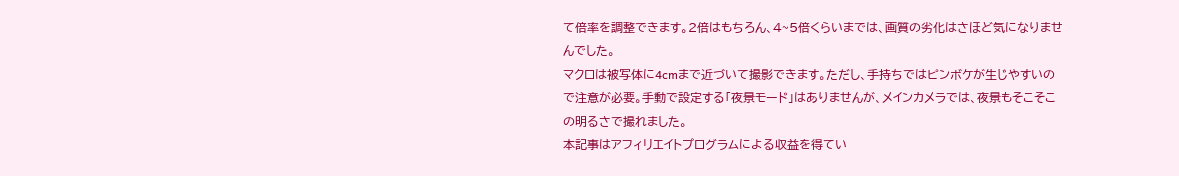て倍率を調整できます。2倍はもちろん、4~5倍くらいまでは、画質の劣化はさほど気になりませんでした。
マクロは被写体に4cmまで近づいて撮影できます。ただし、手持ちではピンボケが生じやすいので注意が必要。手動で設定する「夜景モード」はありませんが、メインカメラでは、夜景もそこそこの明るさで撮れました。
本記事はアフィリエイトプログラムによる収益を得てい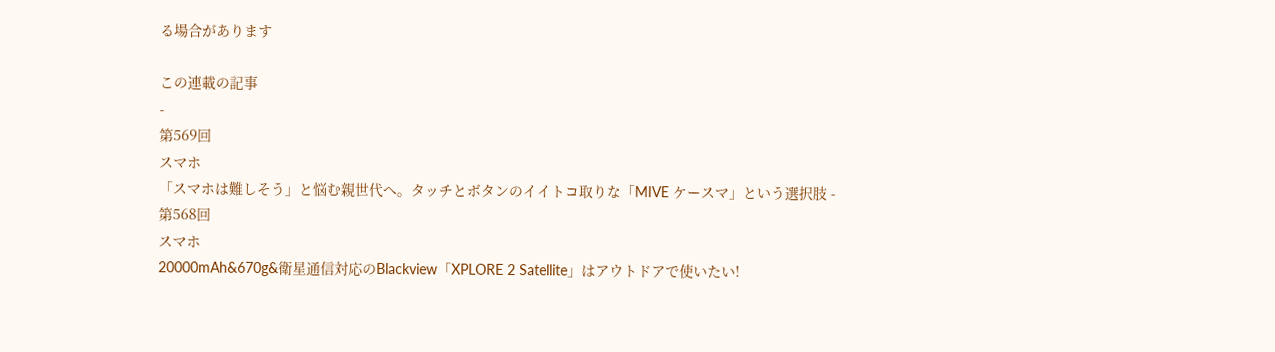る場合があります

この連載の記事
-
第569回
スマホ
「スマホは難しそう」と悩む親世代へ。タッチとボタンのイイトコ取りな「MIVE ケースマ」という選択肢 -
第568回
スマホ
20000mAh&670g&衛星通信対応のBlackview「XPLORE 2 Satellite」はアウトドアで使いたい!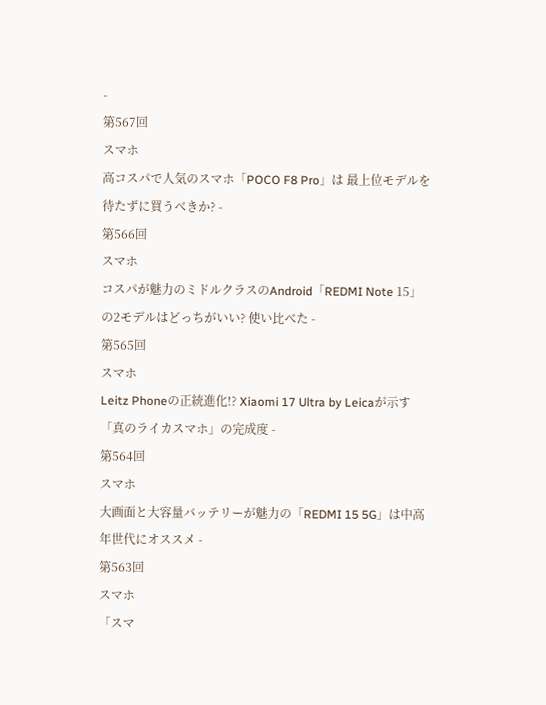-
第567回
スマホ
高コスパで人気のスマホ「POCO F8 Pro」は 最上位モデルを待たずに買うべきか? -
第566回
スマホ
コスパが魅力のミドルクラスのAndroid「REDMI Note 15」の2モデルはどっちがいい? 使い比べた -
第565回
スマホ
Leitz Phoneの正統進化!? Xiaomi 17 Ultra by Leicaが示す「真のライカスマホ」の完成度 -
第564回
スマホ
大画面と大容量バッテリーが魅力の「REDMI 15 5G」は中高年世代にオススメ -
第563回
スマホ
「スマ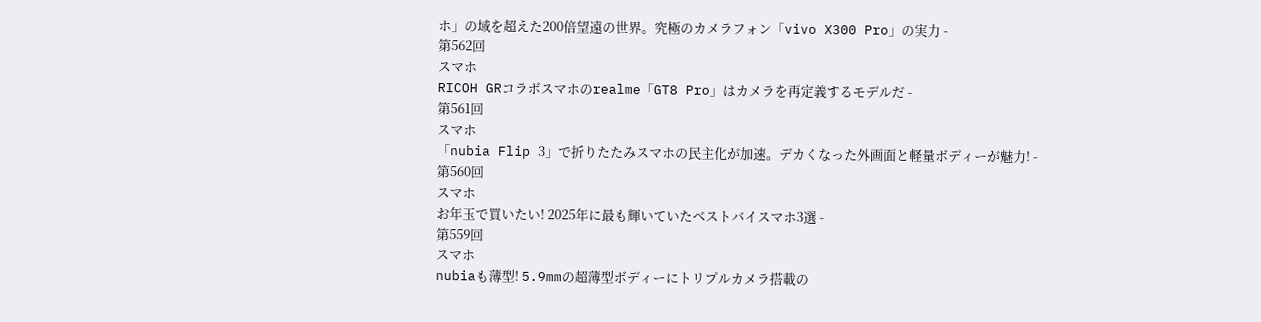ホ」の域を超えた200倍望遠の世界。究極のカメラフォン「vivo X300 Pro」の実力 -
第562回
スマホ
RICOH GRコラボスマホのrealme「GT8 Pro」はカメラを再定義するモデルだ -
第561回
スマホ
「nubia Flip 3」で折りたたみスマホの民主化が加速。デカくなった外画面と軽量ボディーが魅力! -
第560回
スマホ
お年玉で買いたい! 2025年に最も輝いていたベストバイスマホ3選 -
第559回
スマホ
nubiaも薄型! 5.9mmの超薄型ボディーにトリプルカメラ搭載の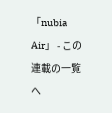「nubia Air」 - この連載の一覧へ